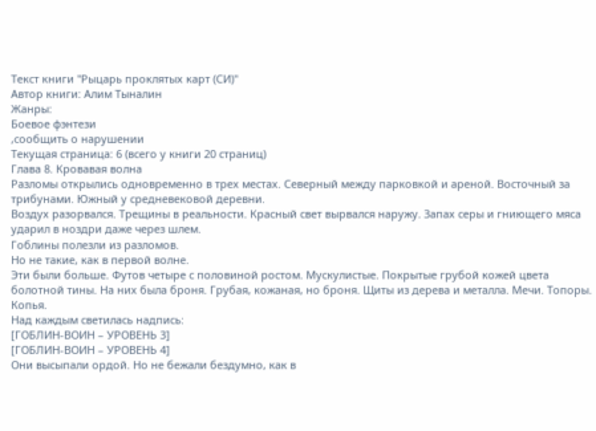Текст книги "Рыцарь проклятых карт (СИ)"
Автор книги: Алим Тыналин
Жанры:
Боевое фэнтези
,сообщить о нарушении
Текущая страница: 6 (всего у книги 20 страниц)
Глава 8. Кровавая волна
Разломы открылись одновременно в трех местах. Северный между парковкой и ареной. Восточный за трибунами. Южный у средневековой деревни.
Воздух разорвался. Трещины в реальности. Красный свет вырвался наружу. Запах серы и гниющего мяса ударил в ноздри даже через шлем.
Гоблины полезли из разломов.
Но не такие, как в первой волне.
Эти были больше. Футов четыре с половиной ростом. Мускулистые. Покрытые грубой кожей цвета болотной тины. На них была броня. Грубая, кожаная, но броня. Щиты из дерева и металла. Мечи. Топоры. Копья.
Над каждым светилась надпись:
[ГОБЛИН-ВОИН – УРОВЕНЬ 3]
[ГОБЛИН-ВОИН – УРОВЕНЬ 4]
Они высыпали ордой. Но не бежали бездумно, как в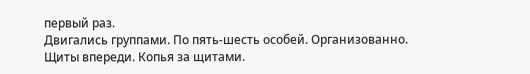первый раз.
Двигались группами. По пять-шесть особей. Организованно. Щиты впереди. Копья за щитами.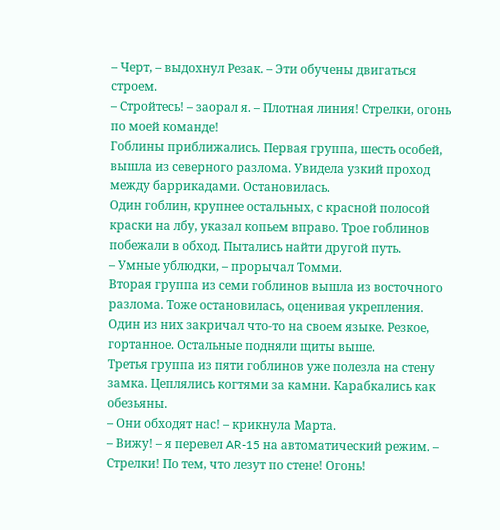– Черт, – выдохнул Резак. – Эти обучены двигаться строем.
– Стройтесь! – заорал я. – Плотная линия! Стрелки, огонь по моей команде!
Гоблины приближались. Первая группа, шесть особей, вышла из северного разлома. Увидела узкий проход между баррикадами. Остановилась.
Один гоблин, крупнее остальных, с красной полосой краски на лбу, указал копьем вправо. Трое гоблинов побежали в обход. Пытались найти другой путь.
– Умные ублюдки, – прорычал Томми.
Вторая группа из семи гоблинов вышла из восточного разлома. Тоже остановилась, оценивая укрепления.
Один из них закричал что-то на своем языке. Резкое, гортанное. Остальные подняли щиты выше.
Третья группа из пяти гоблинов уже полезла на стену замка. Цеплялись когтями за камни. Карабкались как обезьяны.
– Они обходят нас! – крикнула Марта.
– Вижу! – я перевел AR-15 на автоматический режим. – Стрелки! По тем, что лезут по стене! Огонь!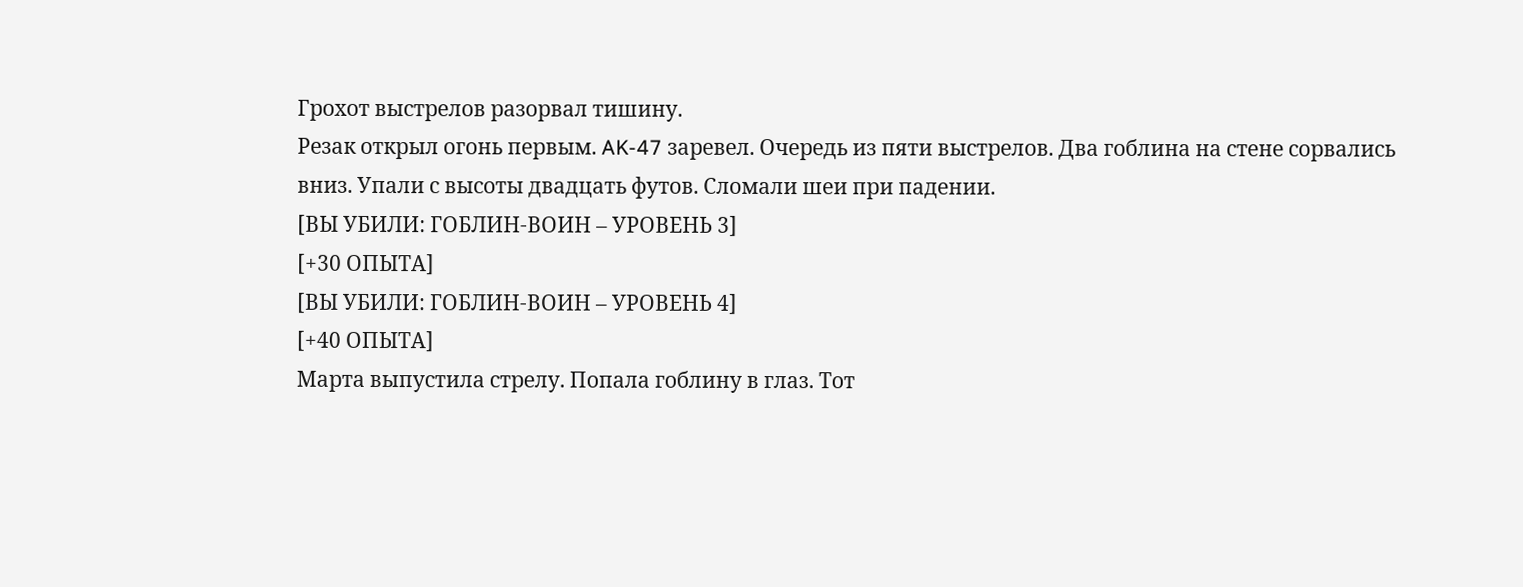Грохот выстрелов разорвал тишину.
Резак открыл огонь первым. AK-47 заревел. Очередь из пяти выстрелов. Два гоблина на стене сорвались вниз. Упали с высоты двадцать футов. Сломали шеи при падении.
[ВЫ УБИЛИ: ГОБЛИН-ВОИН – УРОВЕНЬ 3]
[+30 ОПЫТА]
[ВЫ УБИЛИ: ГОБЛИН-ВОИН – УРОВЕНЬ 4]
[+40 ОПЫТА]
Марта выпустила стрелу. Попала гоблину в глаз. Тот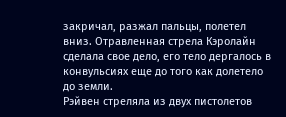закричал, разжал пальцы, полетел вниз. Отравленная стрела Кэролайн сделала свое дело, его тело дергалось в конвульсиях еще до того как долетело до земли.
Рэйвен стреляла из двух пистолетов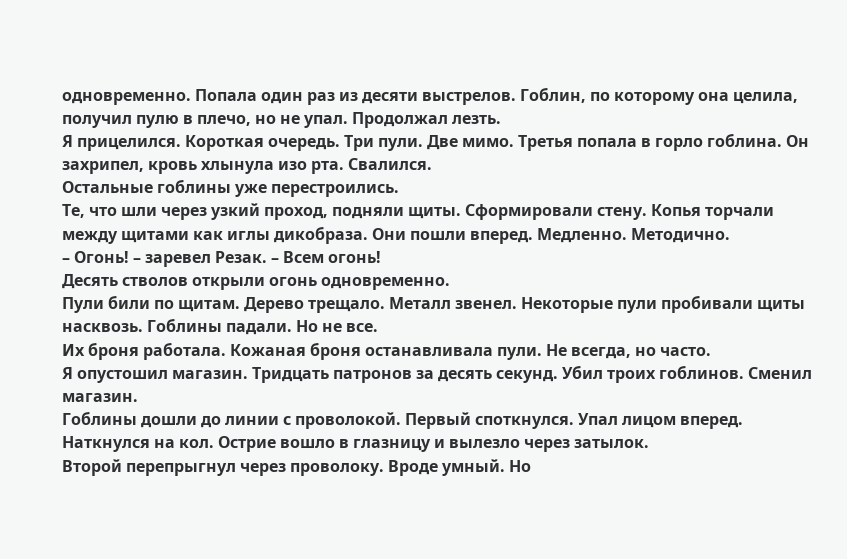одновременно. Попала один раз из десяти выстрелов. Гоблин, по которому она целила, получил пулю в плечо, но не упал. Продолжал лезть.
Я прицелился. Короткая очередь. Три пули. Две мимо. Третья попала в горло гоблина. Он захрипел, кровь хлынула изо рта. Свалился.
Остальные гоблины уже перестроились.
Те, что шли через узкий проход, подняли щиты. Сформировали стену. Копья торчали между щитами как иглы дикобраза. Они пошли вперед. Медленно. Методично.
– Огонь! – заревел Резак. – Всем огонь!
Десять стволов открыли огонь одновременно.
Пули били по щитам. Дерево трещало. Металл звенел. Некоторые пули пробивали щиты насквозь. Гоблины падали. Но не все.
Их броня работала. Кожаная броня останавливала пули. Не всегда, но часто.
Я опустошил магазин. Тридцать патронов за десять секунд. Убил троих гоблинов. Сменил магазин.
Гоблины дошли до линии с проволокой. Первый споткнулся. Упал лицом вперед. Наткнулся на кол. Острие вошло в глазницу и вылезло через затылок.
Второй перепрыгнул через проволоку. Вроде умный. Но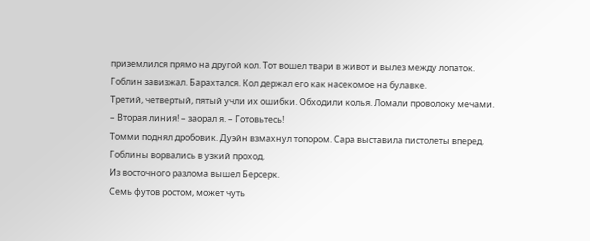приземлился прямо на другой кол. Тот вошел твари в живот и вылез между лопаток. Гоблин завизжал. Барахтался. Кол держал его как насекомое на булавке.
Третий, четвертый, пятый учли их ошибки. Обходили колья. Ломали проволоку мечами.
– Вторая линия! – заорал я. – Готовьтесь!
Томми поднял дробовик. Дуэйн взмахнул топором. Сара выставила пистолеты вперед.
Гоблины ворвались в узкий проход.
Из восточного разлома вышел Берсерк.
Семь футов ростом, может чуть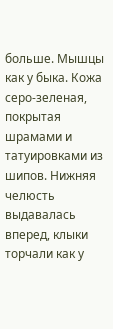больше. Мышцы как у быка. Кожа серо-зеленая, покрытая шрамами и татуировками из шипов. Нижняя челюсть выдавалась вперед, клыки торчали как у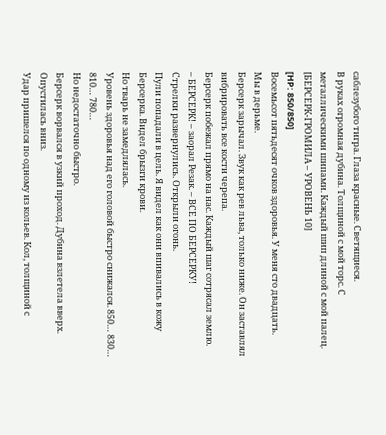саблезубого тигра. Глаза красные. Светящиеся.
В руках огромная дубина. Толщиной с мой торс. С металлическими шипами. Каждый шип длиной с мой палец.
[БЕРСЕРК-ГРОМИЛА – УРОВЕНЬ 10]
[HP: 850/850]
Восемьсот пятьдесят очков здоровья. У меня сто двадцать.
Мы в дерьме.
Берсерк зарычал. Звук как рев льва, только ниже. Он заставлял вибрировать все кости черепа.
Берсерк побежал прямо на нас. Каждый шаг сотрясал землю.
– БЕРСЕРК! – заорал Резак. – ВСЕ ПО БЕРСЕРКУ!
Стрелки развернулись. Открыли огонь.
Пули попадали в цель. Я видел как они впивались в кожу Берсерка. Видел брызги крови.
Но тварь не замедлялась.
Уровень здоровья над его головой быстро снижался. 850… 830… 810… 780…
Но недостаточно быстро.
Берсерк ворвался в узкий проход. Дубина взлетела вверх. Опустилась вниз.
Удар пришелся по одному из кольев. Кол, толщиной с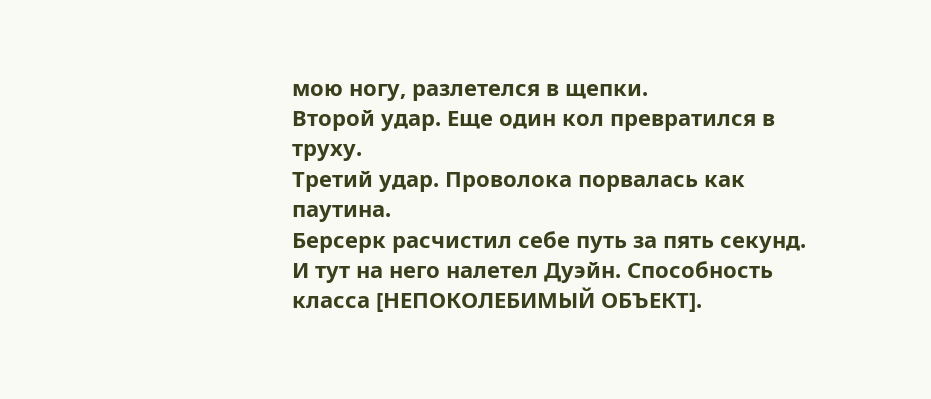мою ногу, разлетелся в щепки.
Второй удар. Еще один кол превратился в труху.
Третий удар. Проволока порвалась как паутина.
Берсерк расчистил себе путь за пять секунд.
И тут на него налетел Дуэйн. Способность класса [НЕПОКОЛЕБИМЫЙ ОБЪЕКТ].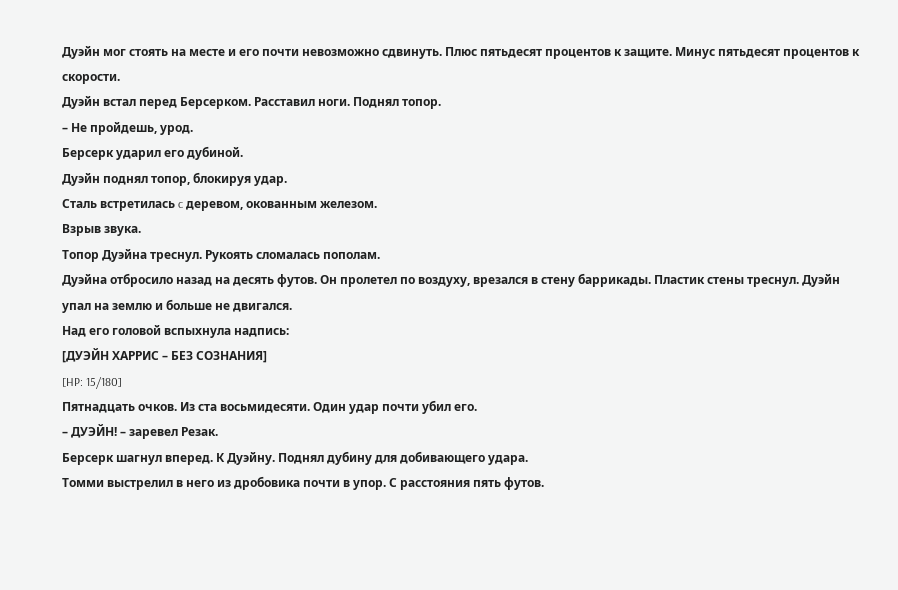Дуэйн мог стоять на месте и его почти невозможно сдвинуть. Плюс пятьдесят процентов к защите. Минус пятьдесят процентов к скорости.
Дуэйн встал перед Берсерком. Расставил ноги. Поднял топор.
– Не пройдешь, урод.
Берсерк ударил его дубиной.
Дуэйн поднял топор, блокируя удар.
Сталь встретилась c деревом, окованным железом.
Взрыв звука.
Топор Дуэйна треснул. Рукоять сломалась пополам.
Дуэйна отбросило назад на десять футов. Он пролетел по воздуху, врезался в стену баррикады. Пластик стены треснул. Дуэйн упал на землю и больше не двигался.
Над его головой вспыхнула надпись:
[ДУЭЙН ХАРРИС – БЕЗ СОЗНАНИЯ]
[HP: 15/180]
Пятнадцать очков. Из ста восьмидесяти. Один удар почти убил его.
– ДУЭЙН! – заревел Резак.
Берсерк шагнул вперед. К Дуэйну. Поднял дубину для добивающего удара.
Томми выстрелил в него из дробовика почти в упор. С расстояния пять футов.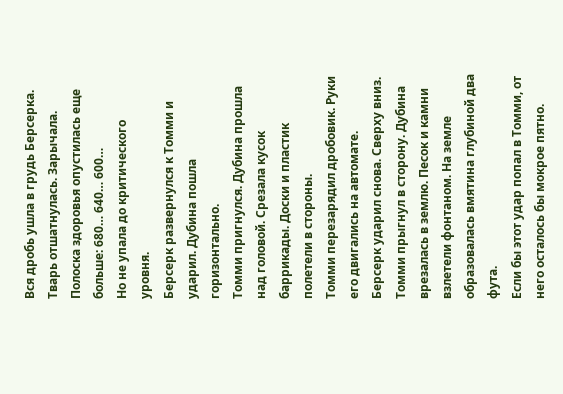Вся дробь ушла в грудь Берсерка.
Тварь отшатнулась. Зарычала. Полоска здоровья опустилась еще больше: 680… 640… 600…
Но не упала до критического уровня.
Берсерк развернулся к Томми и ударил. Дубина пошла горизонтально.
Томми пригнулся. Дубина прошла над головой. Срезала кусок баррикады. Доски и пластик полетели в стороны.
Томми перезарядил дробовик. Руки его двигались на автомате.
Берсерк ударил снова. Сверху вниз.
Томми прыгнул в сторону. Дубина врезалась в землю. Песок и камни взлетели фонтаном. На земле образовалась вмятина глубиной два фута.
Если бы этот удар попал в Томми, от него осталось бы мокрое пятно.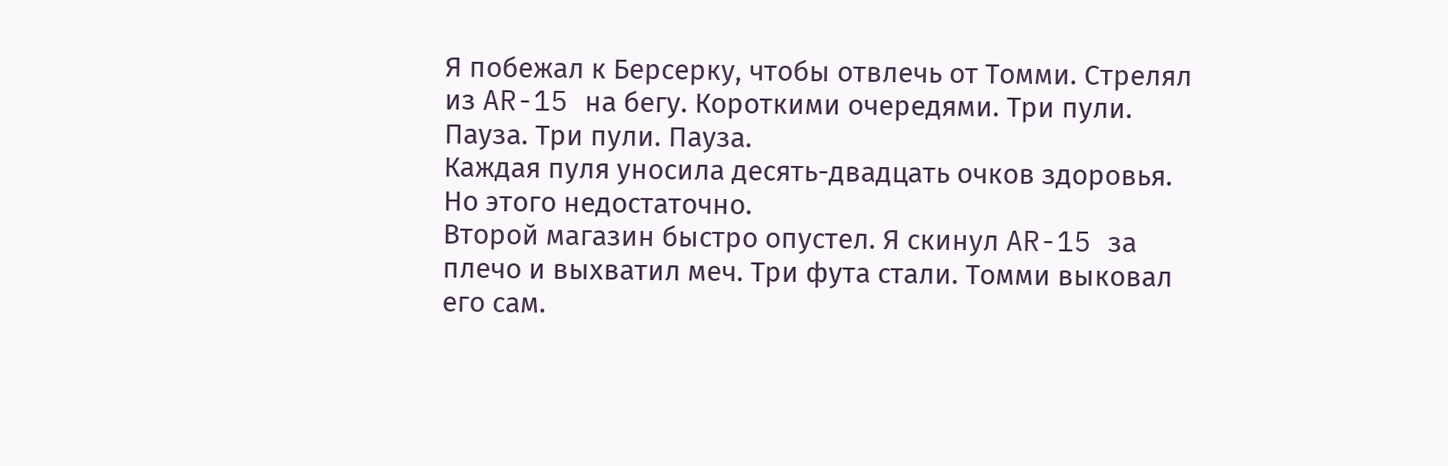Я побежал к Берсерку, чтобы отвлечь от Томми. Стрелял из AR-15 на бегу. Короткими очередями. Три пули. Пауза. Три пули. Пауза.
Каждая пуля уносила десять-двадцать очков здоровья.
Но этого недостаточно.
Второй магазин быстро опустел. Я скинул AR-15 за плечо и выхватил меч. Три фута стали. Томми выковал его сам.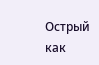Острый как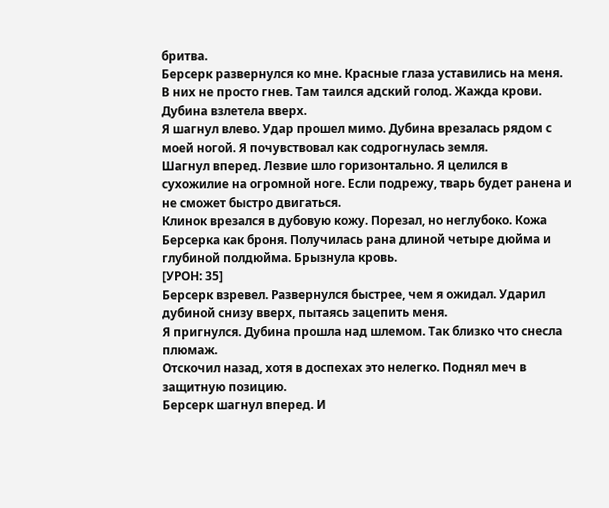бритва.
Берсерк развернулся ко мне. Красные глаза уставились на меня. В них не просто гнев. Там таился адский голод. Жажда крови.
Дубина взлетела вверх.
Я шагнул влево. Удар прошел мимо. Дубина врезалась рядом с моей ногой. Я почувствовал как содрогнулась земля.
Шагнул вперед. Лезвие шло горизонтально. Я целился в сухожилие на огромной ноге. Если подрежу, тварь будет ранена и не сможет быстро двигаться.
Клинок врезался в дубовую кожу. Порезал, но неглубоко. Кожа Берсерка как броня. Получилась рана длиной четыре дюйма и глубиной полдюйма. Брызнула кровь.
[УРОН: 35]
Берсерк взревел. Развернулся быстрее, чем я ожидал. Ударил дубиной снизу вверх, пытаясь зацепить меня.
Я пригнулся. Дубина прошла над шлемом. Так близко что снесла плюмаж.
Отскочил назад, хотя в доспехах это нелегко. Поднял меч в защитную позицию.
Берсерк шагнул вперед. И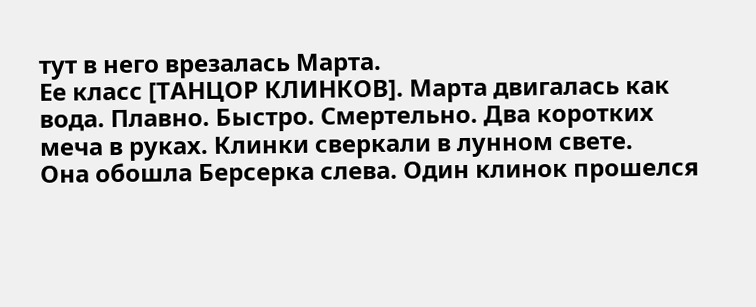тут в него врезалась Марта.
Ее класс [ТАНЦОР КЛИНКОВ]. Марта двигалась как вода. Плавно. Быстро. Смертельно. Два коротких меча в руках. Клинки сверкали в лунном свете.
Она обошла Берсерка слева. Один клинок прошелся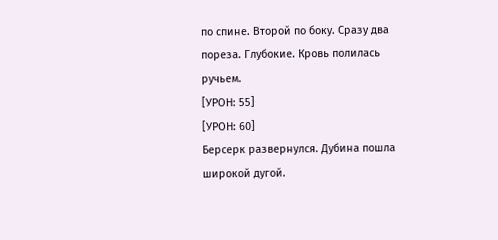по спине. Второй по боку. Сразу два пореза. Глубокие. Кровь полилась ручьем.
[УРОН: 55]
[УРОН: 60]
Берсерк развернулся. Дубина пошла широкой дугой.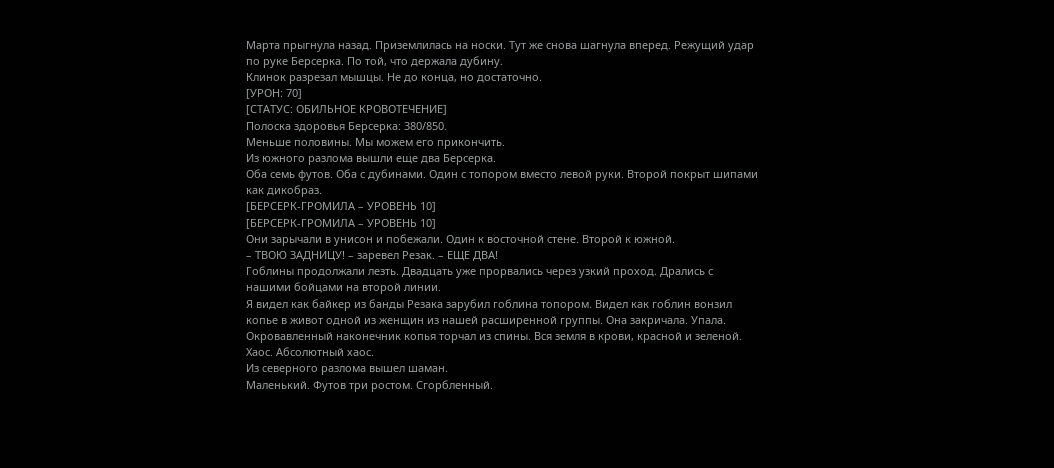Марта прыгнула назад. Приземлилась на носки. Тут же снова шагнула вперед. Режущий удар по руке Берсерка. По той, что держала дубину.
Клинок разрезал мышцы. Не до конца, но достаточно.
[УРОН: 70]
[СТАТУС: ОБИЛЬНОЕ КРОВОТЕЧЕНИЕ]
Полоска здоровья Берсерка: 380/850.
Меньше половины. Мы можем его прикончить.
Из южного разлома вышли еще два Берсерка.
Оба семь футов. Оба с дубинами. Один с топором вместо левой руки. Второй покрыт шипами как дикобраз.
[БЕРСЕРК-ГРОМИЛА – УРОВЕНЬ 10]
[БЕРСЕРК-ГРОМИЛА – УРОВЕНЬ 10]
Они зарычали в унисон и побежали. Один к восточной стене. Второй к южной.
– ТВОЮ ЗАДНИЦУ! – заревел Резак. – ЕЩЕ ДВА!
Гоблины продолжали лезть. Двадцать уже прорвались через узкий проход. Дрались с нашими бойцами на второй линии.
Я видел как байкер из банды Резака зарубил гоблина топором. Видел как гоблин вонзил копье в живот одной из женщин из нашей расширенной группы. Она закричала. Упала. Окровавленный наконечник копья торчал из спины. Вся земля в крови, красной и зеленой.
Хаос. Абсолютный хаос.
Из северного разлома вышел шаман.
Маленький. Футов три ростом. Сгорбленный.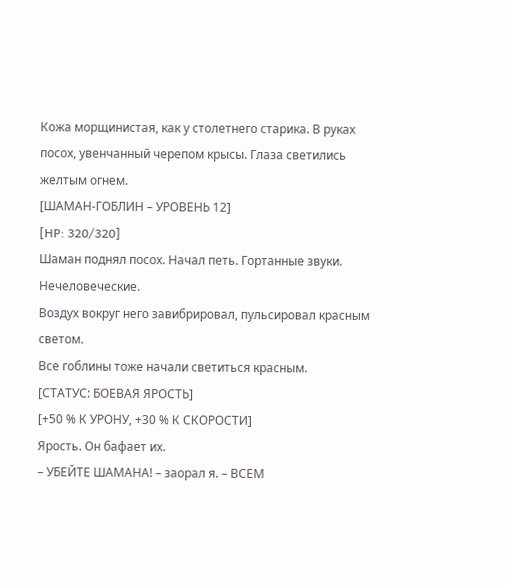Кожа морщинистая, как у столетнего старика. В руках посох, увенчанный черепом крысы. Глаза светились желтым огнем.
[ШАМАН-ГОБЛИН – УРОВЕНЬ 12]
[HP: 320/320]
Шаман поднял посох. Начал петь. Гортанные звуки. Нечеловеческие.
Воздух вокруг него завибрировал, пульсировал красным светом.
Все гоблины тоже начали светиться красным.
[СТАТУС: БОЕВАЯ ЯРОСТЬ]
[+50 % К УРОНУ, +30 % К СКОРОСТИ]
Ярость. Он бафает их.
– УБЕЙТЕ ШАМАНА! – заорал я. – ВСЕМ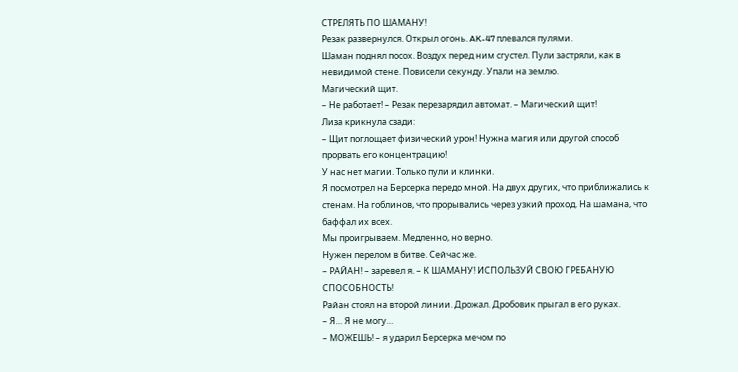СТРЕЛЯТЬ ПО ШАМАНУ!
Резак развернулся. Открыл огонь. AK-47 плевался пулями.
Шаман поднял посох. Воздух перед ним сгустел. Пули застряли, как в невидимой стене. Повисели секунду. Упали на землю.
Магический щит.
– Не работает! – Резак перезарядил автомат. – Магический щит!
Лиза крикнула сзади:
– Щит поглощает физический урон! Нужна магия или другой способ прорвать его концентрацию!
У нас нет магии. Только пули и клинки.
Я посмотрел на Берсерка передо мной. На двух других, что приближались к стенам. На гоблинов, что прорывались через узкий проход. На шамана, что баффал их всех.
Мы проигрываем. Медленно, но верно.
Нужен перелом в битве. Сейчас же.
– РАЙАН! – заревел я. – К ШАМАНУ! ИСПОЛЬЗУЙ СВОЮ ГРЕБАНУЮ СПОСОБНОСТЬ!
Райан стоял на второй линии. Дрожал. Дробовик прыгал в его руках.
– Я… Я не могу…
– МОЖЕШЬ! – я ударил Берсерка мечом по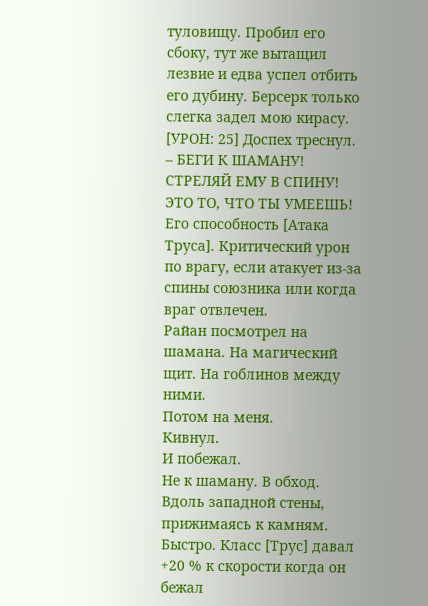туловищу. Пробил его сбоку, тут же вытащил лезвие и едва успел отбить его дубину. Берсерк только слегка задел мою кирасу. [УРОН: 25] Доспех треснул. – БЕГИ К ШАМАНУ! СТРЕЛЯЙ ЕМУ В СПИНУ! ЭТО ТО, ЧТО ТЫ УМЕЕШЬ!
Его способность [Атака Труса]. Критический урон по врагу, если атакует из-за спины союзника или когда враг отвлечен.
Райан посмотрел на шамана. На магический щит. На гоблинов между ними.
Потом на меня.
Кивнул.
И побежал.
Не к шаману. В обход. Вдоль западной стены, прижимаясь к камням. Быстро. Класс [Трус] давал +20 % к скорости когда он бежал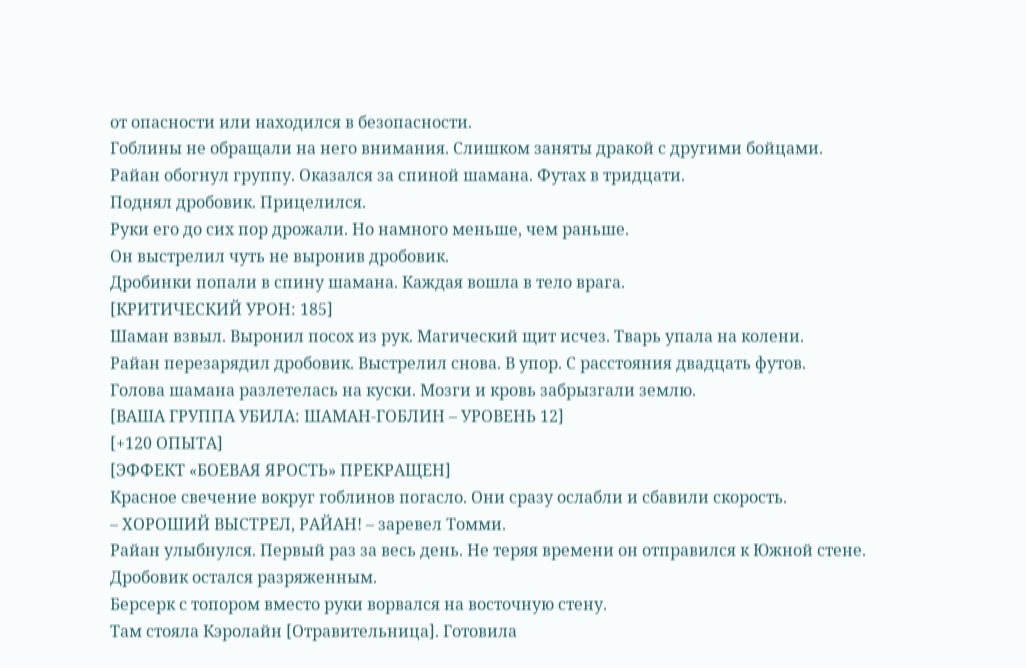от опасности или находился в безопасности.
Гоблины не обращали на него внимания. Слишком заняты дракой с другими бойцами.
Райан обогнул группу. Оказался за спиной шамана. Футах в тридцати.
Поднял дробовик. Прицелился.
Руки его до сих пор дрожали. Но намного меньше, чем раньше.
Он выстрелил чуть не выронив дробовик.
Дробинки попали в спину шамана. Каждая вошла в тело врага.
[КРИТИЧЕСКИЙ УРОН: 185]
Шаман взвыл. Выронил посох из рук. Магический щит исчез. Тварь упала на колени.
Райан перезарядил дробовик. Выстрелил снова. В упор. С расстояния двадцать футов.
Голова шамана разлетелась на куски. Мозги и кровь забрызгали землю.
[ВАША ГРУППА УБИЛА: ШАМАН-ГОБЛИН – УРОВЕНЬ 12]
[+120 ОПЫТА]
[ЭФФЕКТ «БОЕВАЯ ЯРОСТЬ» ПРЕКРАЩЕН]
Красное свечение вокруг гоблинов погасло. Они сразу ослабли и сбавили скорость.
– ХОРОШИЙ ВЫСТРЕЛ, РАЙАН! – заревел Томми.
Райан улыбнулся. Первый раз за весь день. Не теряя времени он отправился к Южной стене. Дробовик остался разряженным.
Берсерк с топором вместо руки ворвался на восточную стену.
Там стояла Кэролайн [Отравительница]. Готовила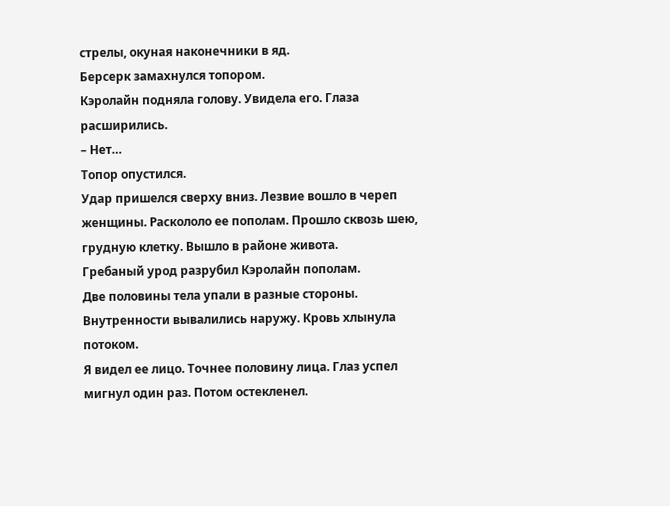стрелы, окуная наконечники в яд.
Берсерк замахнулся топором.
Кэролайн подняла голову. Увидела его. Глаза расширились.
– Нет…
Топор опустился.
Удар пришелся сверху вниз. Лезвие вошло в череп женщины. Раскололо ее пополам. Прошло сквозь шею, грудную клетку. Вышло в районе живота.
Гребаный урод разрубил Кэролайн пополам.
Две половины тела упали в разные стороны. Внутренности вывалились наружу. Кровь хлынула потоком.
Я видел ее лицо. Точнее половину лица. Глаз успел мигнул один раз. Потом остекленел.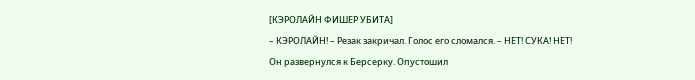[КЭРОЛАЙН ФИШЕР УБИТА]
– КЭРОЛАЙН! – Резак закричал. Голос его сломался. – НЕТ! СУКА! НЕТ!
Он развернулся к Берсерку. Опустошил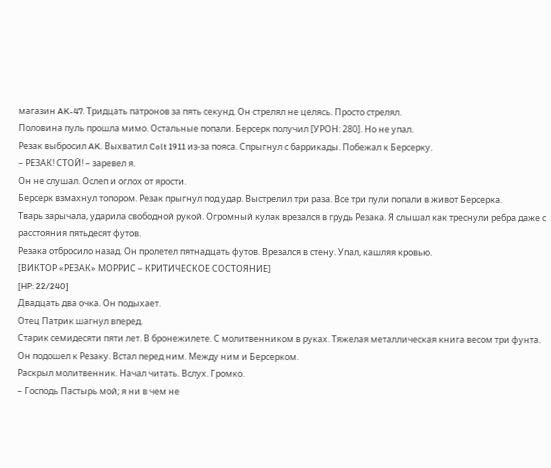магазин AK-47. Тридцать патронов за пять секунд. Он стрелял не целясь. Просто стрелял.
Половина пуль прошла мимо. Остальные попали. Берсерк получил [УРОН: 280]. Но не упал.
Резак выбросил AK. Выхватил Colt 1911 из-за пояса. Спрыгнул с баррикады. Побежал к Берсерку.
– РЕЗАК! СТОЙ! – заревел я.
Он не слушал. Ослеп и оглох от ярости.
Берсерк взмахнул топором. Резак прыгнул под удар. Выстрелил три раза. Все три пули попали в живот Берсерка.
Тварь зарычала, ударила свободной рукой. Огромный кулак врезался в грудь Резака. Я слышал как треснули ребра даже с расстояния пятьдесят футов.
Резака отбросило назад. Он пролетел пятнадцать футов. Врезался в стену. Упал, кашляя кровью.
[ВИКТОР «РЕЗАК» МОРРИС – КРИТИЧЕСКОЕ СОСТОЯНИЕ]
[HP: 22/240]
Двадцать два очка. Он подыхает.
Отец Патрик шагнул вперед.
Старик семидесяти пяти лет. В бронежилете. С молитвенником в руках. Тяжелая металлическая книга весом три фунта.
Он подошел к Резаку. Встал перед ним. Между ним и Берсерком.
Раскрыл молитвенник. Начал читать. Вслух. Громко.
– Господь Пастырь мой; я ни в чем не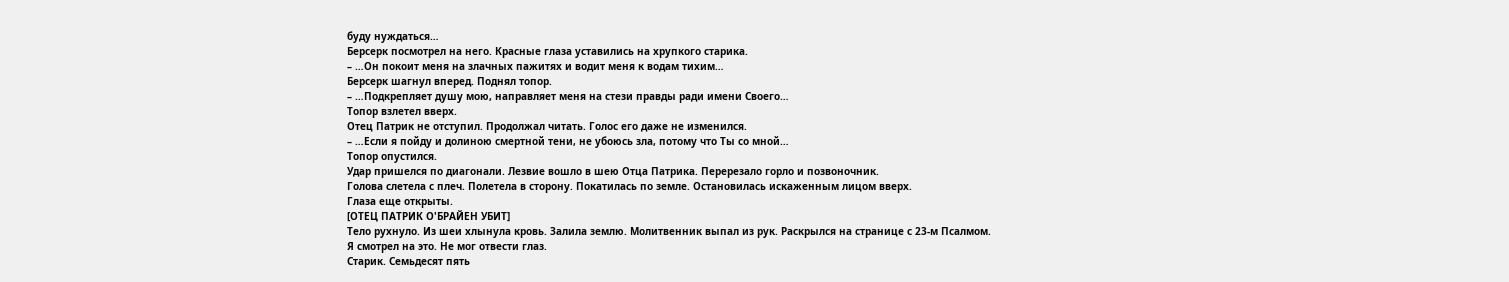буду нуждаться…
Берсерк посмотрел на него. Красные глаза уставились на хрупкого старика.
– …Он покоит меня на злачных пажитях и водит меня к водам тихим…
Берсерк шагнул вперед. Поднял топор.
– …Подкрепляет душу мою, направляет меня на стези правды ради имени Своего…
Топор взлетел вверх.
Отец Патрик не отступил. Продолжал читать. Голос его даже не изменился.
– …Если я пойду и долиною смертной тени, не убоюсь зла, потому что Ты со мной…
Топор опустился.
Удар пришелся по диагонали. Лезвие вошло в шею Отца Патрика. Перерезало горло и позвоночник.
Голова слетела с плеч. Полетела в сторону. Покатилась по земле. Остановилась искаженным лицом вверх.
Глаза еще открыты.
[ОТЕЦ ПАТРИК О'БРАЙЕН УБИТ]
Тело рухнуло. Из шеи хлынула кровь. Залила землю. Молитвенник выпал из рук. Раскрылся на странице с 23-м Псалмом.
Я смотрел на это. Не мог отвести глаз.
Старик. Семьдесят пять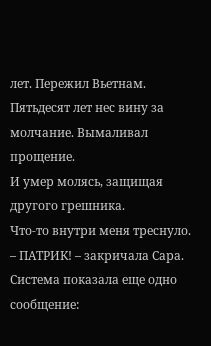лет. Пережил Вьетнам. Пятьдесят лет нес вину за молчание. Вымаливал прощение.
И умер молясь, защищая другого грешника.
Что-то внутри меня треснуло.
– ПАТРИК! – закричала Сара.
Система показала еще одно сообщение: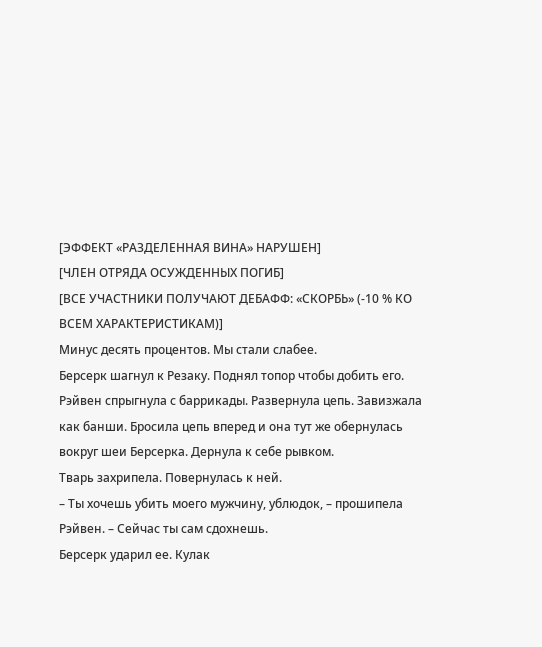[ЭФФЕКТ «РАЗДЕЛЕННАЯ ВИНА» НАРУШЕН]
[ЧЛЕН ОТРЯДА ОСУЖДЕННЫХ ПОГИБ]
[ВСЕ УЧАСТНИКИ ПОЛУЧАЮТ ДЕБАФФ: «СКОРБЬ» (-10 % КО ВСЕМ ХАРАКТЕРИСТИКАМ)]
Минус десять процентов. Мы стали слабее.
Берсерк шагнул к Резаку. Поднял топор чтобы добить его.
Рэйвен спрыгнула с баррикады. Развернула цепь. Завизжала как банши. Бросила цепь вперед и она тут же обернулась вокруг шеи Берсерка. Дернула к себе рывком.
Тварь захрипела. Повернулась к ней.
– Ты хочешь убить моего мужчину, ублюдок, – прошипела Рэйвен. – Сейчас ты сам сдохнешь.
Берсерк ударил ее. Кулак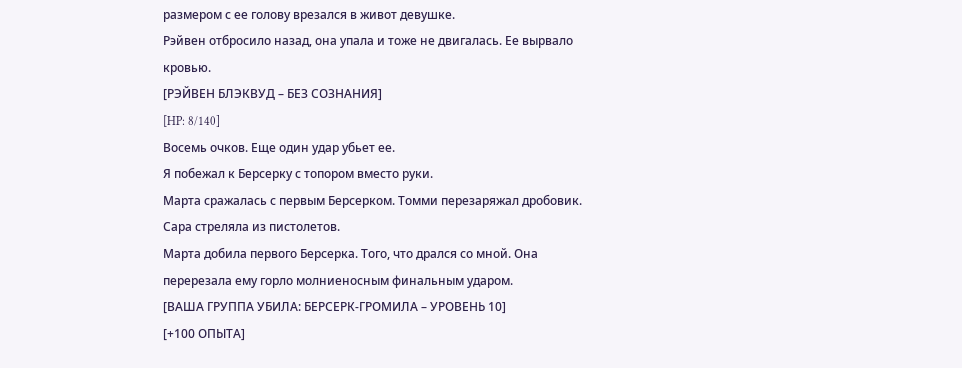размером с ее голову врезался в живот девушке.
Рэйвен отбросило назад, она упала и тоже не двигалась. Ее вырвало кровью.
[РЭЙВЕН БЛЭКВУД – БЕЗ СОЗНАНИЯ]
[HP: 8/140]
Восемь очков. Еще один удар убьет ее.
Я побежал к Берсерку с топором вместо руки.
Марта сражалась с первым Берсерком. Томми перезаряжал дробовик. Сара стреляла из пистолетов.
Марта добила первого Берсерка. Того, что дрался со мной. Она перерезала ему горло молниеносным финальным ударом.
[ВАША ГРУППА УБИЛА: БЕРСЕРК-ГРОМИЛА – УРОВЕНЬ 10]
[+100 ОПЫТА]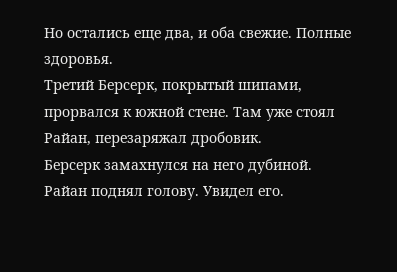Но остались еще два, и оба свежие. Полные здоровья.
Третий Берсерк, покрытый шипами, прорвался к южной стене. Там уже стоял Райан, перезаряжал дробовик.
Берсерк замахнулся на него дубиной.
Райан поднял голову. Увидел его.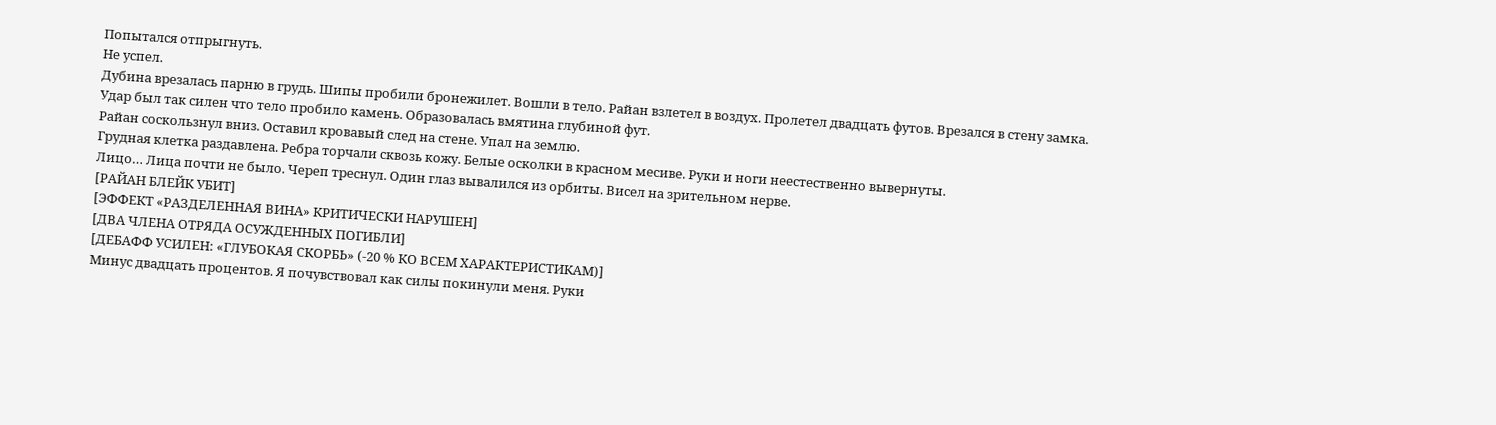Попытался отпрыгнуть.
Не успел.
Дубина врезалась парню в грудь. Шипы пробили бронежилет. Вошли в тело. Райан взлетел в воздух. Пролетел двадцать футов. Врезался в стену замка.
Удар был так силен что тело пробило камень. Образовалась вмятина глубиной фут.
Райан соскользнул вниз. Оставил кровавый след на стене. Упал на землю.
Грудная клетка раздавлена. Ребра торчали сквозь кожу. Белые осколки в красном месиве. Руки и ноги неестественно вывернуты.
Лицо… Лица почти не было. Череп треснул. Один глаз вывалился из орбиты. Висел на зрительном нерве.
[РАЙАН БЛЕЙК УБИТ]
[ЭФФЕКТ «РАЗДЕЛЕННАЯ ВИНА» КРИТИЧЕСКИ НАРУШЕН]
[ДВА ЧЛЕНА ОТРЯДА ОСУЖДЕННЫХ ПОГИБЛИ]
[ДЕБАФФ УСИЛЕН: «ГЛУБОКАЯ СКОРБЬ» (-20 % КО ВСЕМ ХАРАКТЕРИСТИКАМ)]
Минус двадцать процентов. Я почувствовал как силы покинули меня. Руки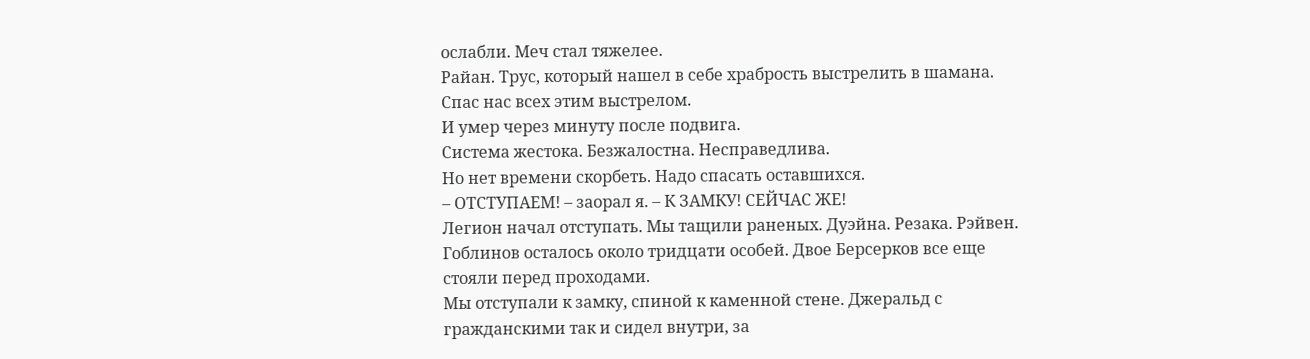ослабли. Меч стал тяжелее.
Райан. Трус, который нашел в себе храбрость выстрелить в шамана. Спас нас всех этим выстрелом.
И умер через минуту после подвига.
Система жестока. Безжалостна. Несправедлива.
Но нет времени скорбеть. Надо спасать оставшихся.
– ОТСТУПАЕМ! – заорал я. – К ЗАМКУ! СЕЙЧАС ЖЕ!
Легион начал отступать. Мы тащили раненых. Дуэйна. Резака. Рэйвен.
Гоблинов осталось около тридцати особей. Двое Берсерков все еще стояли перед проходами.
Мы отступали к замку, спиной к каменной стене. Джеральд с гражданскими так и сидел внутри, за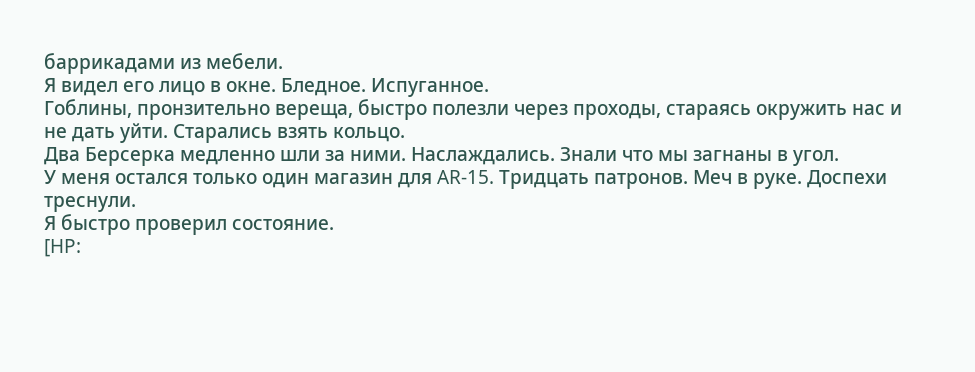баррикадами из мебели.
Я видел его лицо в окне. Бледное. Испуганное.
Гоблины, пронзительно вереща, быстро полезли через проходы, стараясь окружить нас и не дать уйти. Старались взять кольцо.
Два Берсерка медленно шли за ними. Наслаждались. Знали что мы загнаны в угол.
У меня остался только один магазин для AR-15. Тридцать патронов. Меч в руке. Доспехи треснули.
Я быстро проверил состояние.
[HP: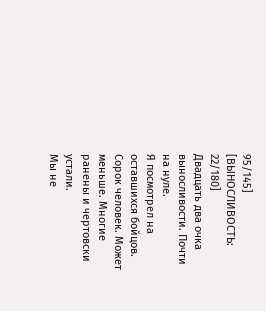95/145]
[ВЫНОСЛИВОСТЬ: 22/180]
Двадцать два очка выносливости. Почти на нуле.
Я посмотрел на оставшихся бойцов. Сорок человек. Может меньше. Многие ранены и чертовски устали.
Мы не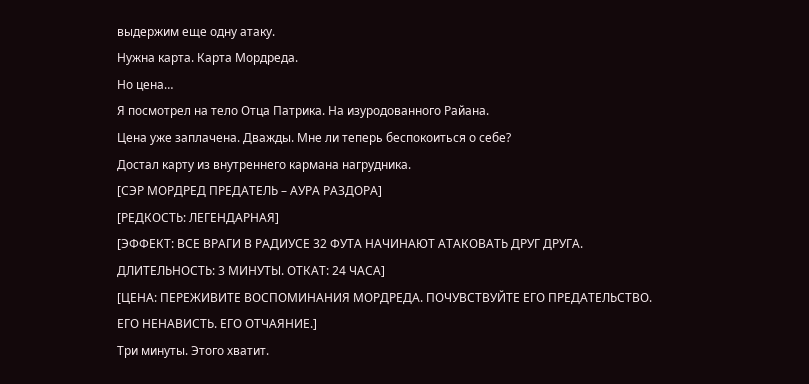выдержим еще одну атаку.
Нужна карта. Карта Мордреда.
Но цена…
Я посмотрел на тело Отца Патрика. На изуродованного Райана.
Цена уже заплачена. Дважды. Мне ли теперь беспокоиться о себе?
Достал карту из внутреннего кармана нагрудника.
[СЭР МОРДРЕД ПРЕДАТЕЛЬ – АУРА РАЗДОРА]
[РЕДКОСТЬ: ЛЕГЕНДАРНАЯ]
[ЭФФЕКТ: ВСЕ ВРАГИ В РАДИУСЕ 32 ФУТА НАЧИНАЮТ АТАКОВАТЬ ДРУГ ДРУГА. ДЛИТЕЛЬНОСТЬ: 3 МИНУТЫ. ОТКАТ: 24 ЧАСА]
[ЦЕНА: ПЕРЕЖИВИТЕ ВОСПОМИНАНИЯ МОРДРЕДА. ПОЧУВСТВУЙТЕ ЕГО ПРЕДАТЕЛЬСТВО. ЕГО НЕНАВИСТЬ. ЕГО ОТЧАЯНИЕ.]
Три минуты. Этого хватит.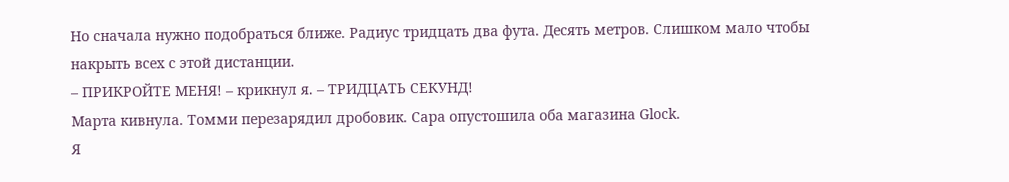Но сначала нужно подобраться ближе. Радиус тридцать два фута. Десять метров. Слишком мало чтобы накрыть всех с этой дистанции.
– ПРИКРОЙТЕ МЕНЯ! – крикнул я. – ТРИДЦАТЬ СЕКУНД!
Марта кивнула. Томми перезарядил дробовик. Сара опустошила оба магазина Glock.
Я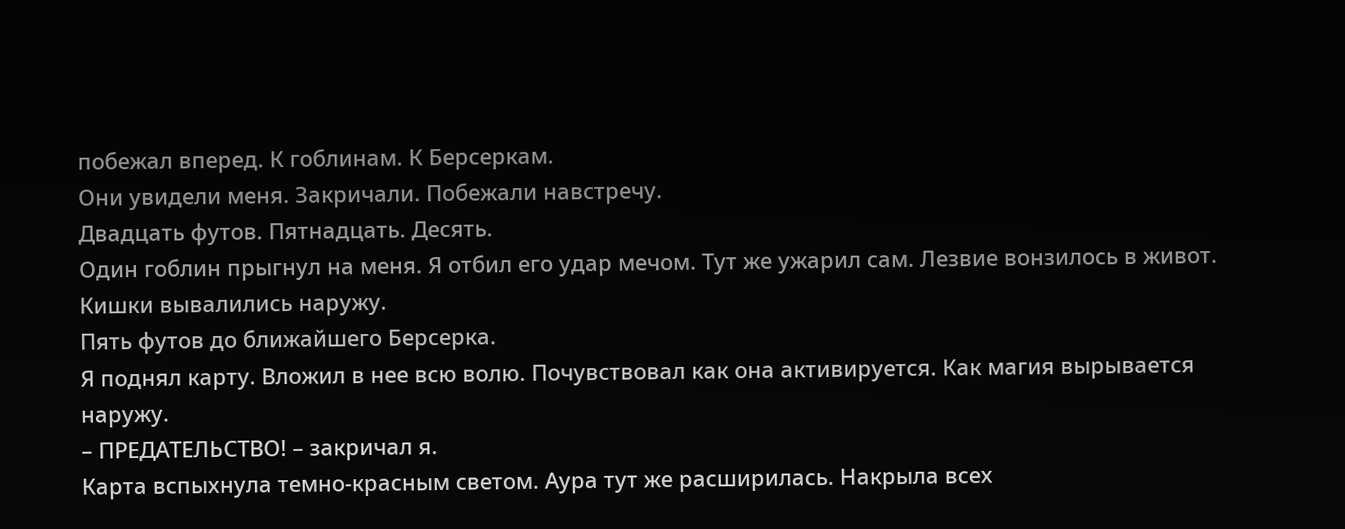побежал вперед. К гоблинам. К Берсеркам.
Они увидели меня. Закричали. Побежали навстречу.
Двадцать футов. Пятнадцать. Десять.
Один гоблин прыгнул на меня. Я отбил его удар мечом. Тут же ужарил сам. Лезвие вонзилось в живот. Кишки вывалились наружу.
Пять футов до ближайшего Берсерка.
Я поднял карту. Вложил в нее всю волю. Почувствовал как она активируется. Как магия вырывается наружу.
– ПРЕДАТЕЛЬСТВО! – закричал я.
Карта вспыхнула темно-красным светом. Аура тут же расширилась. Накрыла всех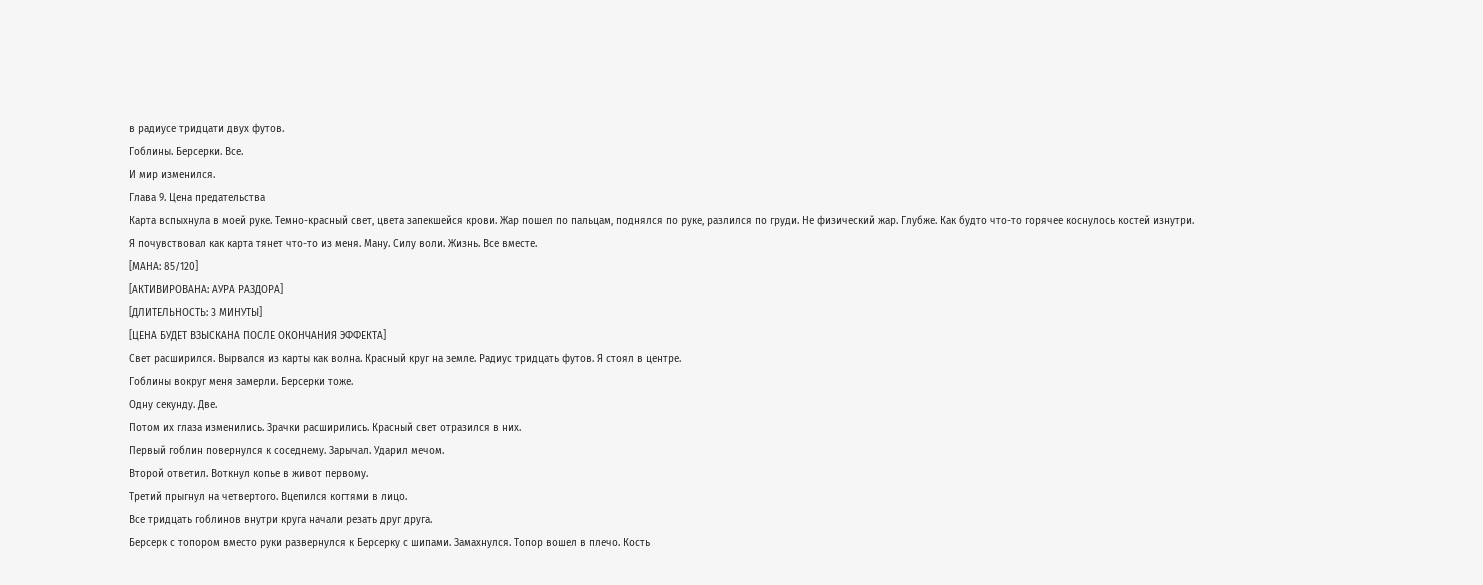в радиусе тридцати двух футов.
Гоблины. Берсерки. Все.
И мир изменился.
Глава 9. Цена предательства
Карта вспыхнула в моей руке. Темно-красный свет, цвета запекшейся крови. Жар пошел по пальцам, поднялся по руке, разлился по груди. Не физический жар. Глубже. Как будто что-то горячее коснулось костей изнутри.
Я почувствовал как карта тянет что-то из меня. Ману. Силу воли. Жизнь. Все вместе.
[МАНА: 85/120]
[АКТИВИРОВАНА: АУРА РАЗДОРА]
[ДЛИТЕЛЬНОСТЬ: 3 МИНУТЫ]
[ЦЕНА БУДЕТ ВЗЫСКАНА ПОСЛЕ ОКОНЧАНИЯ ЭФФЕКТА]
Свет расширился. Вырвался из карты как волна. Красный круг на земле. Радиус тридцать футов. Я стоял в центре.
Гоблины вокруг меня замерли. Берсерки тоже.
Одну секунду. Две.
Потом их глаза изменились. Зрачки расширились. Красный свет отразился в них.
Первый гоблин повернулся к соседнему. Зарычал. Ударил мечом.
Второй ответил. Воткнул копье в живот первому.
Третий прыгнул на четвертого. Вцепился когтями в лицо.
Все тридцать гоблинов внутри круга начали резать друг друга.
Берсерк с топором вместо руки развернулся к Берсерку с шипами. Замахнулся. Топор вошел в плечо. Кость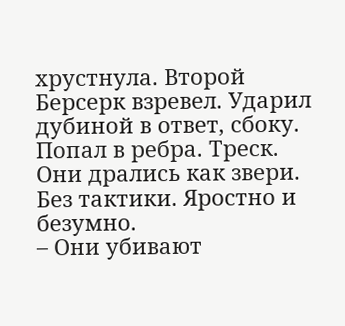хрустнула. Второй Берсерк взревел. Ударил дубиной в ответ, сбоку. Попал в ребра. Треск.
Они дрались как звери. Без тактики. Яростно и безумно.
– Они убивают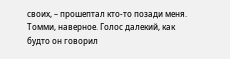своих, – прошептал кто-то позади меня. Томми, наверное. Голос далекий, как будто он говорил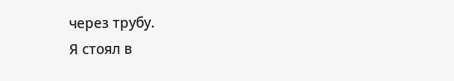через трубу.
Я стоял в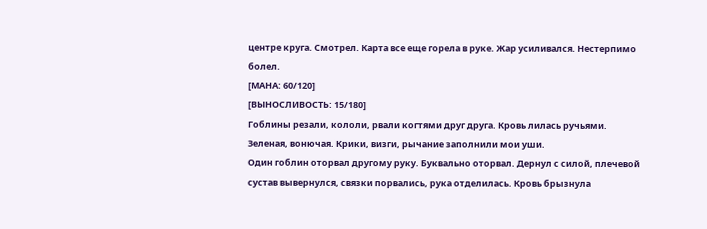центре круга. Смотрел. Карта все еще горела в руке. Жар усиливался. Нестерпимо болел.
[МАНА: 60/120]
[ВЫНОСЛИВОСТЬ: 15/180]
Гоблины резали, кололи, рвали когтями друг друга. Кровь лилась ручьями. Зеленая, вонючая. Крики, визги, рычание заполнили мои уши.
Один гоблин оторвал другому руку. Буквально оторвал. Дернул с силой, плечевой сустав вывернулся, связки порвались, рука отделилась. Кровь брызнула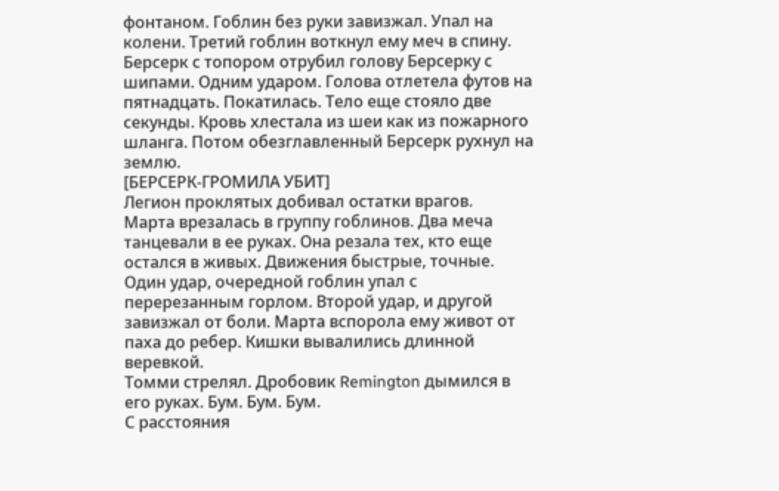фонтаном. Гоблин без руки завизжал. Упал на колени. Третий гоблин воткнул ему меч в спину.
Берсерк с топором отрубил голову Берсерку с шипами. Одним ударом. Голова отлетела футов на пятнадцать. Покатилась. Тело еще стояло две секунды. Кровь хлестала из шеи как из пожарного шланга. Потом обезглавленный Берсерк рухнул на землю.
[БЕРСЕРК-ГРОМИЛА УБИТ]
Легион проклятых добивал остатки врагов.
Марта врезалась в группу гоблинов. Два меча танцевали в ее руках. Она резала тех, кто еще остался в живых. Движения быстрые, точные.
Один удар, очередной гоблин упал с перерезанным горлом. Второй удар, и другой завизжал от боли. Марта вспорола ему живот от паха до ребер. Кишки вывалились длинной веревкой.
Томми стрелял. Дробовик Remington дымился в его руках. Бум. Бум. Бум.
С расстояния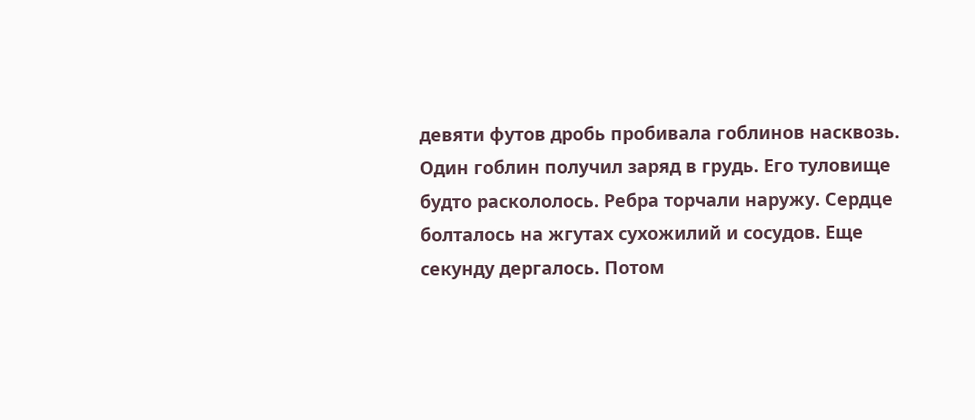девяти футов дробь пробивала гоблинов насквозь. Один гоблин получил заряд в грудь. Его туловище будто раскололось. Ребра торчали наружу. Сердце болталось на жгутах сухожилий и сосудов. Еще секунду дергалось. Потом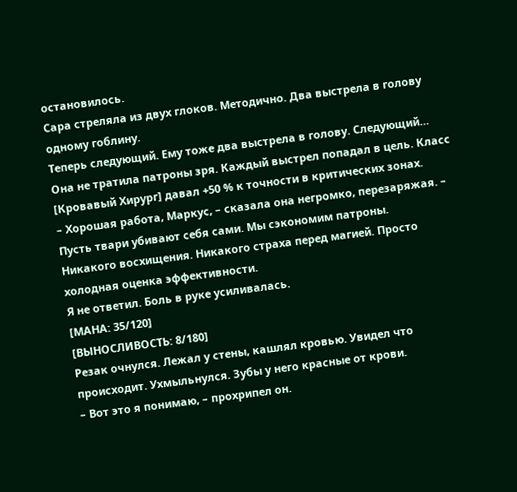остановилось.
Сара стреляла из двух глоков. Методично. Два выстрела в голову одному гоблину.
Теперь следующий. Ему тоже два выстрела в голову. Следующий…
Она не тратила патроны зря. Каждый выстрел попадал в цель. Класс [Кровавый Хирург] давал +50 % к точности в критических зонах.
– Хорошая работа, Маркус, – сказала она негромко, перезаряжая. – Пусть твари убивают себя сами. Мы сэкономим патроны.
Никакого восхищения. Никакого страха перед магией. Просто холодная оценка эффективности.
Я не ответил. Боль в руке усиливалась.
[МАНА: 35/120]
[ВЫНОСЛИВОСТЬ: 8/180]
Резак очнулся. Лежал у стены, кашлял кровью. Увидел что происходит. Ухмыльнулся. Зубы у него красные от крови.
– Вот это я понимаю, – прохрипел он.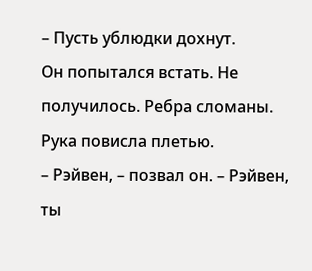– Пусть ублюдки дохнут.
Он попытался встать. Не получилось. Ребра сломаны. Рука повисла плетью.
– Рэйвен, – позвал он. – Рэйвен, ты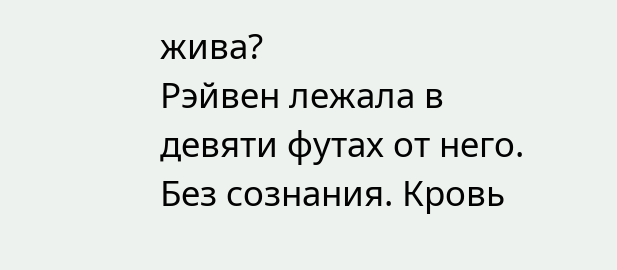жива?
Рэйвен лежала в девяти футах от него. Без сознания. Кровь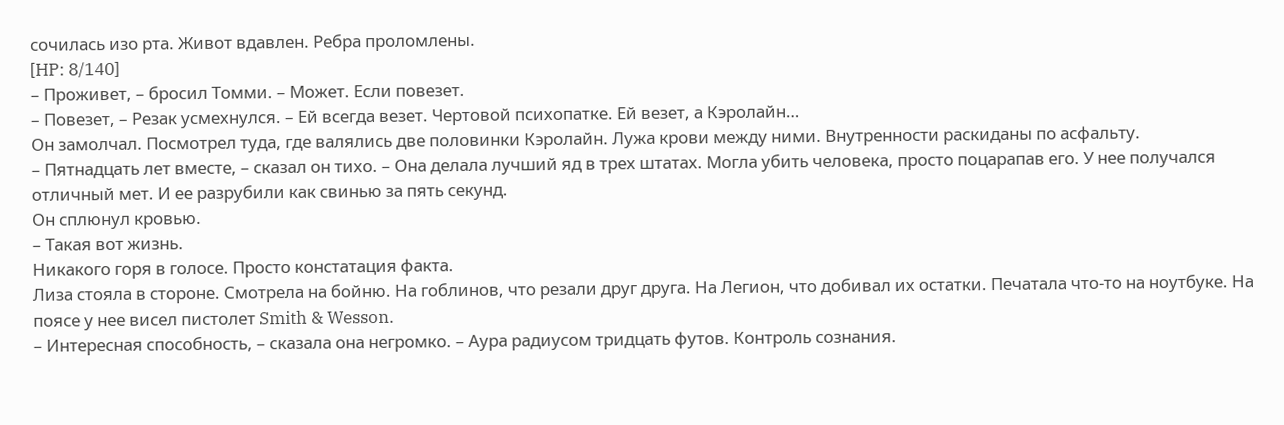сочилась изо рта. Живот вдавлен. Ребра проломлены.
[HP: 8/140]
– Проживет, – бросил Томми. – Может. Если повезет.
– Повезет, – Резак усмехнулся. – Ей всегда везет. Чертовой психопатке. Ей везет, а Кэролайн…
Он замолчал. Посмотрел туда, где валялись две половинки Кэролайн. Лужа крови между ними. Внутренности раскиданы по асфальту.
– Пятнадцать лет вместе, – сказал он тихо. – Она делала лучший яд в трех штатах. Могла убить человека, просто поцарапав его. У нее получался отличный мет. И ее разрубили как свинью за пять секунд.
Он сплюнул кровью.
– Такая вот жизнь.
Никакого горя в голосе. Просто констатация факта.
Лиза стояла в стороне. Смотрела на бойню. На гоблинов, что резали друг друга. На Легион, что добивал их остатки. Печатала что-то на ноутбуке. На поясе у нее висел пистолет Smith & Wesson.
– Интересная способность, – сказала она негромко. – Аура радиусом тридцать футов. Контроль сознания.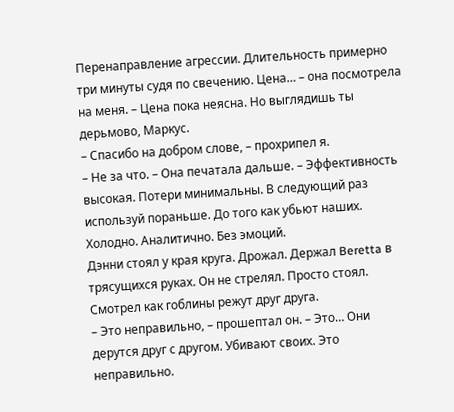Перенаправление агрессии. Длительность примерно три минуты судя по свечению. Цена… – она посмотрела на меня. – Цена пока неясна. Но выглядишь ты дерьмово, Маркус.
– Спасибо на добром слове, – прохрипел я.
– Не за что. – Она печатала дальше. – Эффективность высокая. Потери минимальны. В следующий раз используй пораньше. До того как убьют наших.
Холодно. Аналитично. Без эмоций.
Дэнни стоял у края круга. Дрожал. Держал Beretta в трясущихся руках. Он не стрелял. Просто стоял. Смотрел как гоблины режут друг друга.
– Это неправильно, – прошептал он. – Это… Они дерутся друг с другом. Убивают своих. Это неправильно.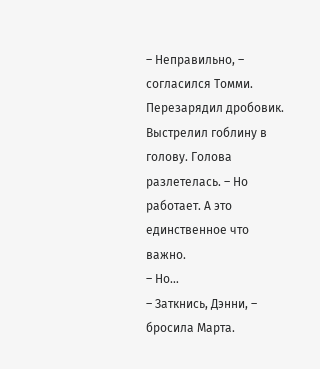– Неправильно, – согласился Томми. Перезарядил дробовик. Выстрелил гоблину в голову. Голова разлетелась. – Но работает. А это единственное что важно.
– Но…
– Заткнись, Дэнни, – бросила Марта.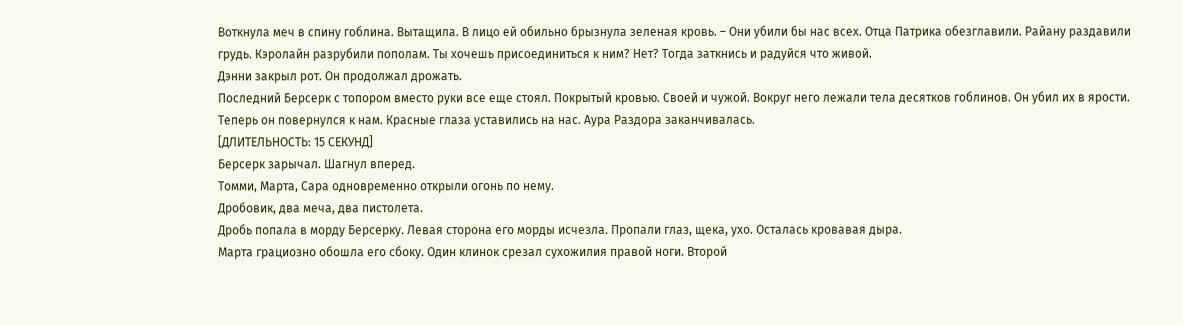Воткнула меч в спину гоблина. Вытащила. В лицо ей обильно брызнула зеленая кровь. – Они убили бы нас всех. Отца Патрика обезглавили. Райану раздавили грудь. Кэролайн разрубили пополам. Ты хочешь присоединиться к ним? Нет? Тогда заткнись и радуйся что живой.
Дэнни закрыл рот. Он продолжал дрожать.
Последний Берсерк с топором вместо руки все еще стоял. Покрытый кровью. Своей и чужой. Вокруг него лежали тела десятков гоблинов. Он убил их в ярости.
Теперь он повернулся к нам. Красные глаза уставились на нас. Аура Раздора заканчивалась.
[ДЛИТЕЛЬНОСТЬ: 15 СЕКУНД]
Берсерк зарычал. Шагнул вперед.
Томми, Марта, Сара одновременно открыли огонь по нему.
Дробовик, два меча, два пистолета.
Дробь попала в морду Берсерку. Левая сторона его морды исчезла. Пропали глаз, щека, ухо. Осталась кровавая дыра.
Марта грациозно обошла его сбоку. Один клинок срезал сухожилия правой ноги. Второй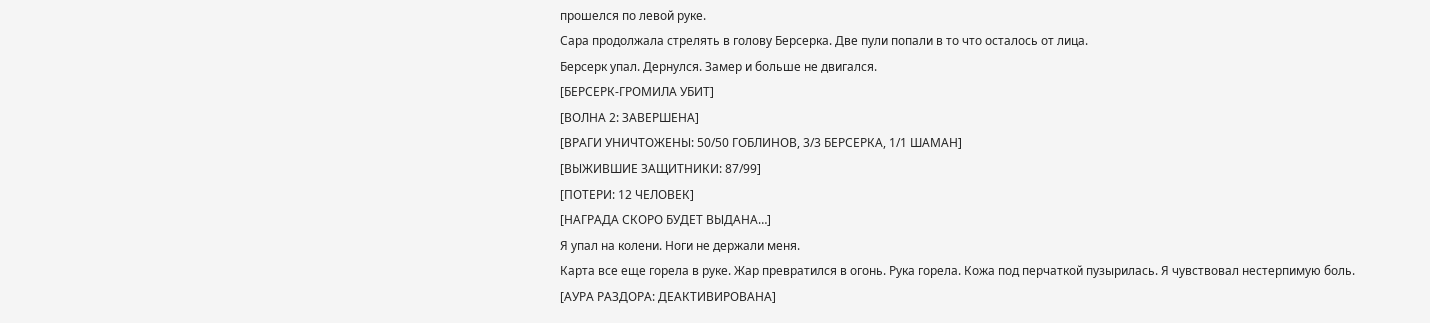прошелся по левой руке.
Сара продолжала стрелять в голову Берсерка. Две пули попали в то что осталось от лица.
Берсерк упал. Дернулся. Замер и больше не двигался.
[БЕРСЕРК-ГРОМИЛА УБИТ]
[ВОЛНА 2: ЗАВЕРШЕНА]
[ВРАГИ УНИЧТОЖЕНЫ: 50/50 ГОБЛИНОВ, 3/3 БЕРСЕРКА, 1/1 ШАМАН]
[ВЫЖИВШИЕ ЗАЩИТНИКИ: 87/99]
[ПОТЕРИ: 12 ЧЕЛОВЕК]
[НАГРАДА СКОРО БУДЕТ ВЫДАНА…]
Я упал на колени. Ноги не держали меня.
Карта все еще горела в руке. Жар превратился в огонь. Рука горела. Кожа под перчаткой пузырилась. Я чувствовал нестерпимую боль.
[АУРА РАЗДОРА: ДЕАКТИВИРОВАНА]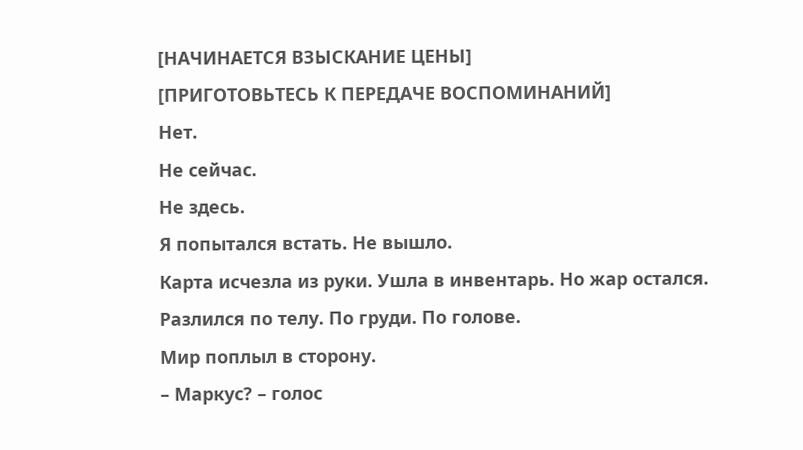[НАЧИНАЕТСЯ ВЗЫСКАНИЕ ЦЕНЫ]
[ПРИГОТОВЬТЕСЬ К ПЕРЕДАЧЕ ВОСПОМИНАНИЙ]
Нет.
Не сейчас.
Не здесь.
Я попытался встать. Не вышло.
Карта исчезла из руки. Ушла в инвентарь. Но жар остался. Разлился по телу. По груди. По голове.
Мир поплыл в сторону.
– Маркус? – голос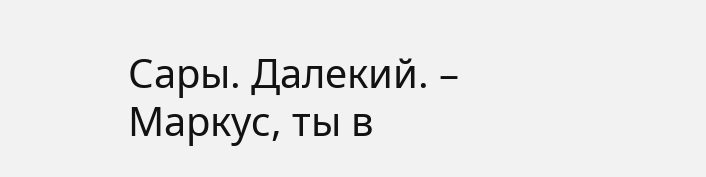Сары. Далекий. – Маркус, ты в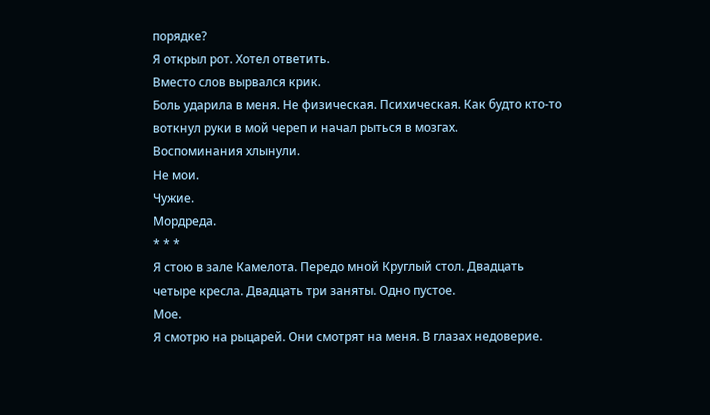порядке?
Я открыл рот. Хотел ответить.
Вместо слов вырвался крик.
Боль ударила в меня. Не физическая. Психическая. Как будто кто-то воткнул руки в мой череп и начал рыться в мозгах.
Воспоминания хлынули.
Не мои.
Чужие.
Мордреда.
* * *
Я стою в зале Камелота. Передо мной Круглый стол. Двадцать четыре кресла. Двадцать три заняты. Одно пустое.
Мое.
Я смотрю на рыцарей. Они смотрят на меня. В глазах недоверие.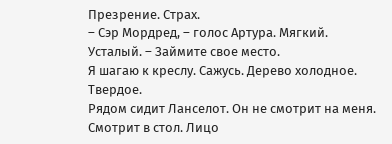Презрение. Страх.
– Сэр Мордред, – голос Артура. Мягкий. Усталый. – Займите свое место.
Я шагаю к креслу. Сажусь. Дерево холодное. Твердое.
Рядом сидит Ланселот. Он не смотрит на меня. Смотрит в стол. Лицо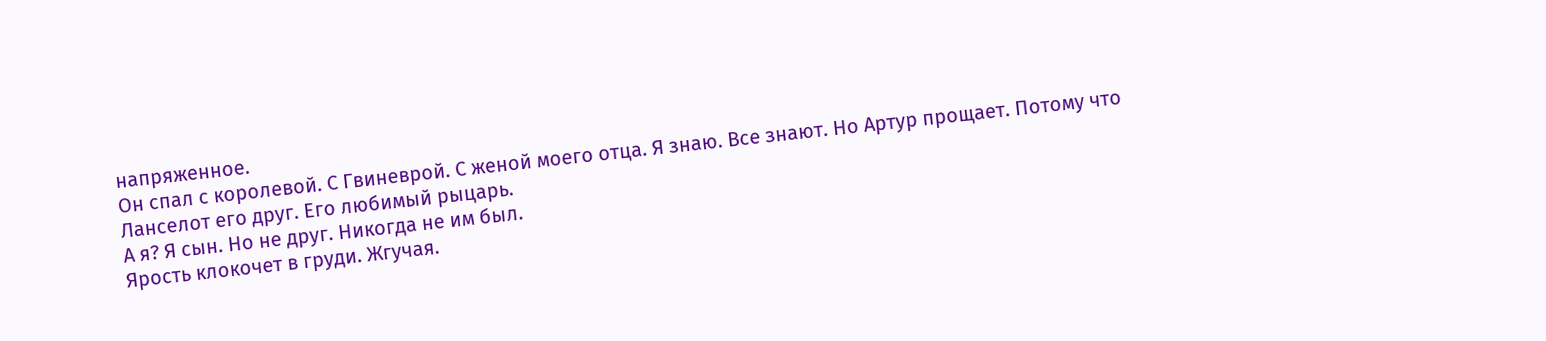напряженное.
Он спал с королевой. С Гвиневрой. С женой моего отца. Я знаю. Все знают. Но Артур прощает. Потому что Ланселот его друг. Его любимый рыцарь.
А я? Я сын. Но не друг. Никогда не им был.
Ярость клокочет в груди. Жгучая.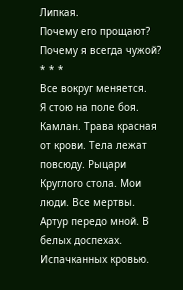Липкая.
Почему его прощают? Почему я всегда чужой?
* * *
Все вокруг меняется.
Я стою на поле боя. Камлан. Трава красная от крови. Тела лежат повсюду. Рыцари Круглого стола. Мои люди. Все мертвы.
Артур передо мной. В белых доспехах. Испачканных кровью.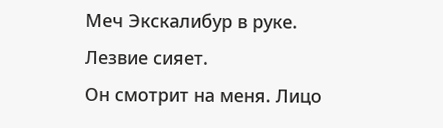Меч Экскалибур в руке. Лезвие сияет.
Он смотрит на меня. Лицо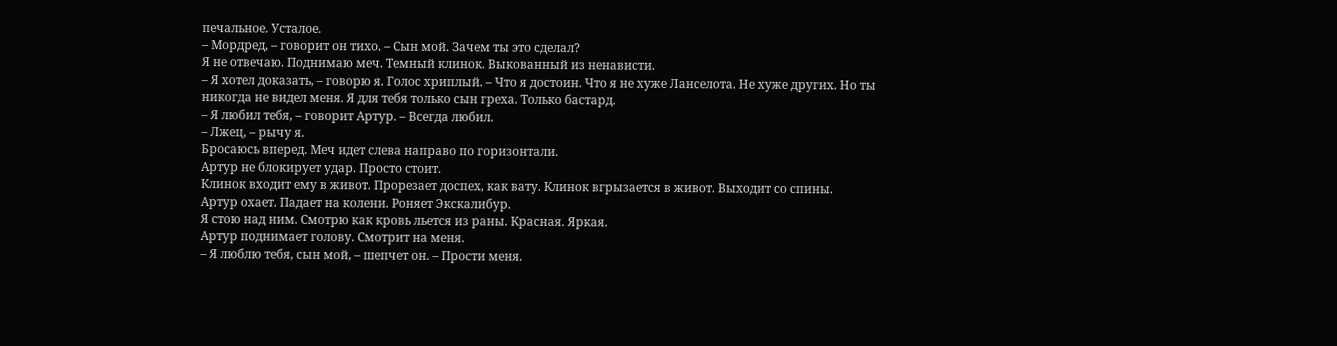печальное. Усталое.
– Мордред, – говорит он тихо. – Сын мой. Зачем ты это сделал?
Я не отвечаю. Поднимаю меч. Темный клинок. Выкованный из ненависти.
– Я хотел доказать, – говорю я. Голос хриплый. – Что я достоин. Что я не хуже Ланселота. Не хуже других. Но ты никогда не видел меня. Я для тебя только сын греха. Только бастард.
– Я любил тебя, – говорит Артур. – Всегда любил.
– Лжец, – рычу я.
Бросаюсь вперед. Меч идет слева направо по горизонтали.
Артур не блокирует удар. Просто стоит.
Клинок входит ему в живот. Прорезает доспех, как вату. Клинок вгрызается в живот. Выходит со спины.
Артур охает. Падает на колени. Роняет Экскалибур.
Я стою над ним. Смотрю как кровь льется из раны. Красная. Яркая.
Артур поднимает голову. Смотрит на меня.
– Я люблю тебя, сын мой, – шепчет он. – Прости меня.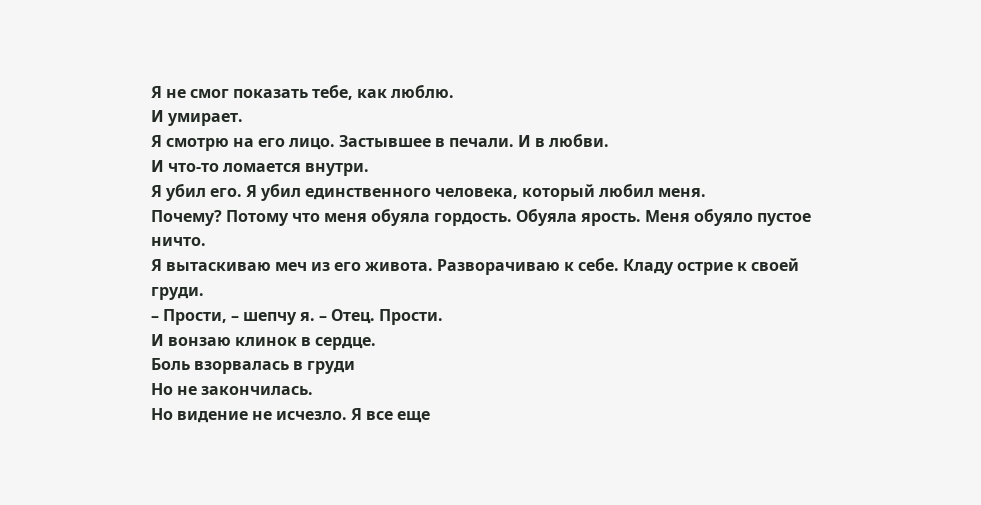Я не смог показать тебе, как люблю.
И умирает.
Я смотрю на его лицо. Застывшее в печали. И в любви.
И что-то ломается внутри.
Я убил его. Я убил единственного человека, который любил меня.
Почему? Потому что меня обуяла гордость. Обуяла ярость. Меня обуяло пустое ничто.
Я вытаскиваю меч из его живота. Разворачиваю к себе. Кладу острие к своей груди.
– Прости, – шепчу я. – Отец. Прости.
И вонзаю клинок в сердце.
Боль взорвалась в груди
Но не закончилась.
Но видение не исчезло. Я все еще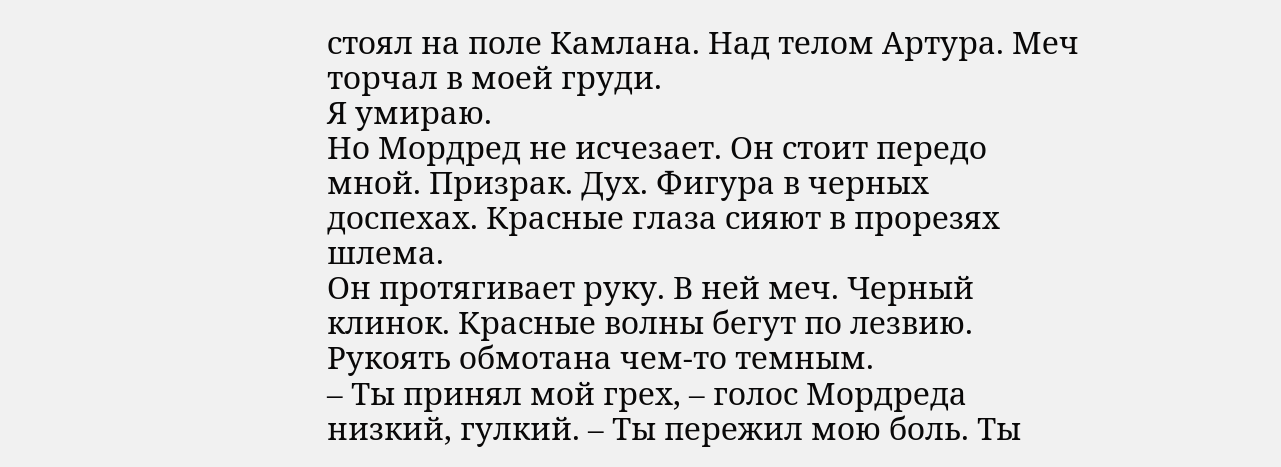стоял на поле Камлана. Над телом Артура. Меч торчал в моей груди.
Я умираю.
Но Мордред не исчезает. Он стоит передо мной. Призрак. Дух. Фигура в черных доспехах. Красные глаза сияют в прорезях шлема.
Он протягивает руку. В ней меч. Черный клинок. Красные волны бегут по лезвию. Рукоять обмотана чем-то темным.
– Ты принял мой грех, – голос Мордреда низкий, гулкий. – Ты пережил мою боль. Ты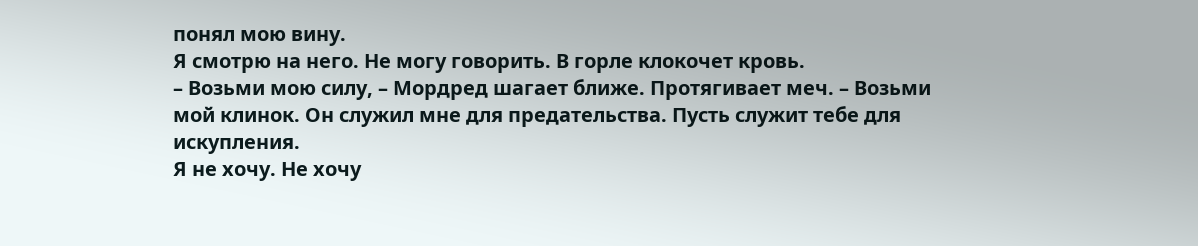понял мою вину.
Я смотрю на него. Не могу говорить. В горле клокочет кровь.
– Возьми мою силу, – Мордред шагает ближе. Протягивает меч. – Возьми мой клинок. Он служил мне для предательства. Пусть служит тебе для искупления.
Я не хочу. Не хочу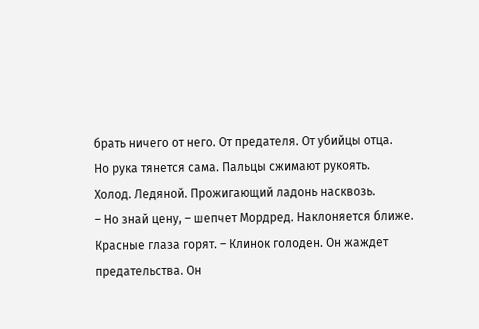брать ничего от него. От предателя. От убийцы отца.
Но рука тянется сама. Пальцы сжимают рукоять.
Холод. Ледяной. Прожигающий ладонь насквозь.
– Но знай цену, – шепчет Мордред. Наклоняется ближе. Красные глаза горят. – Клинок голоден. Он жаждет предательства. Он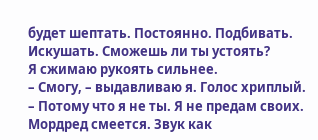будет шептать. Постоянно. Подбивать. Искушать. Сможешь ли ты устоять?
Я сжимаю рукоять сильнее.
– Смогу, – выдавливаю я. Голос хриплый. – Потому что я не ты. Я не предам своих.
Мордред смеется. Звук как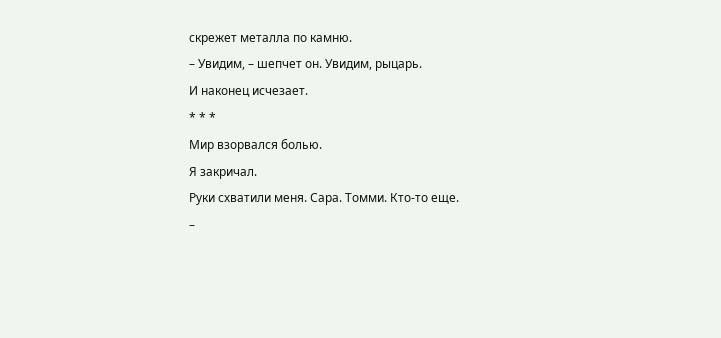скрежет металла по камню.
– Увидим, – шепчет он. Увидим, рыцарь.
И наконец исчезает.
* * *
Мир взорвался болью.
Я закричал.
Руки схватили меня. Сара. Томми. Кто-то еще.
–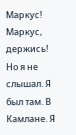Маркус! Маркус, держись!
Но я не слышал. Я был там. В Камлане. Я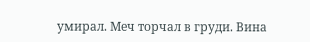умирал. Меч торчал в груди. Вина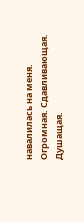навалилась на меня. Огромная. Сдавливающая. Душащая.